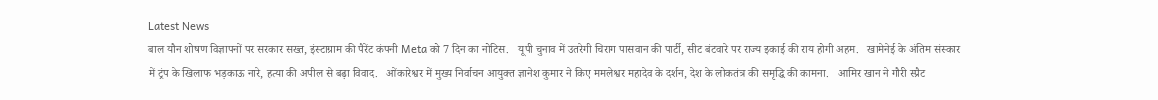Latest News
बाल यौन शोषण विज्ञापनों पर सरकार सख्त, इंस्टाग्राम की पैरेंट कंपनी Meta को 7 दिन का नोटिस.   यूपी चुनाव में उतरेगी चिराग पासवान की पार्टी, सीट बंटवारे पर राज्य इकाई की राय होगी अहम.   खामेनेई के अंतिम संस्कार में ट्रंप के खिलाफ भड़काऊ नारे, हत्या की अपील से बढ़ा विवाद.   ओंकारेश्वर में मुख्य निर्वाचन आयुक्त ज्ञानेश कुमार ने किए ममलेश्वर महादेव के दर्शन, देश के लोकतंत्र की समृद्धि की कामना.   आमिर खान ने गौरी स्प्रैट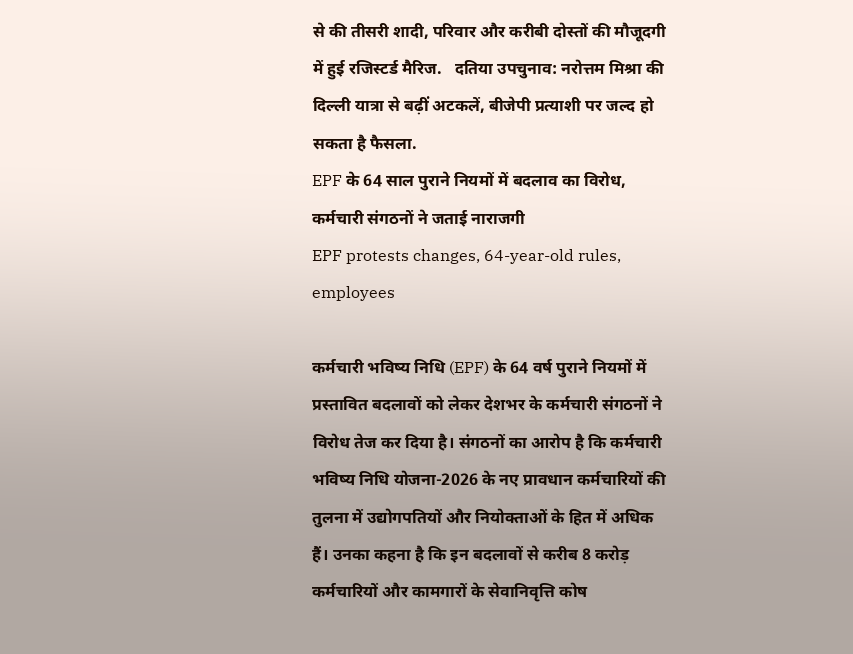से की तीसरी शादी, परिवार और करीबी दोस्तों की मौजूदगी में हुई रजिस्टर्ड मैरिज.   दतिया उपचुनाव: नरोत्तम मिश्रा की दिल्ली यात्रा से बढ़ीं अटकलें, बीजेपी प्रत्याशी पर जल्द हो सकता है फैसला.
EPF के 64 साल पुराने नियमों में बदलाव का विरोध, कर्मचारी संगठनों ने जताई नाराजगी
EPF protests changes, 64-year-old rules, employees

कर्मचारी भविष्य निधि (EPF) के 64 वर्ष पुराने नियमों में प्रस्तावित बदलावों को लेकर देशभर के कर्मचारी संगठनों ने विरोध तेज कर दिया है। संगठनों का आरोप है कि कर्मचारी भविष्य निधि योजना-2026 के नए प्रावधान कर्मचारियों की तुलना में उद्योगपतियों और नियोक्ताओं के हित में अधिक हैं। उनका कहना है कि इन बदलावों से करीब 8 करोड़ कर्मचारियों और कामगारों के सेवानिवृत्ति कोष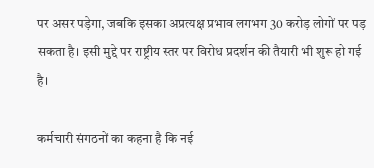पर असर पड़ेगा, जबकि इसका अप्रत्यक्ष प्रभाव लगभग 30 करोड़ लोगों पर पड़ सकता है। इसी मुद्दे पर राष्ट्रीय स्तर पर विरोध प्रदर्शन की तैयारी भी शुरू हो गई है।

कर्मचारी संगठनों का कहना है कि नई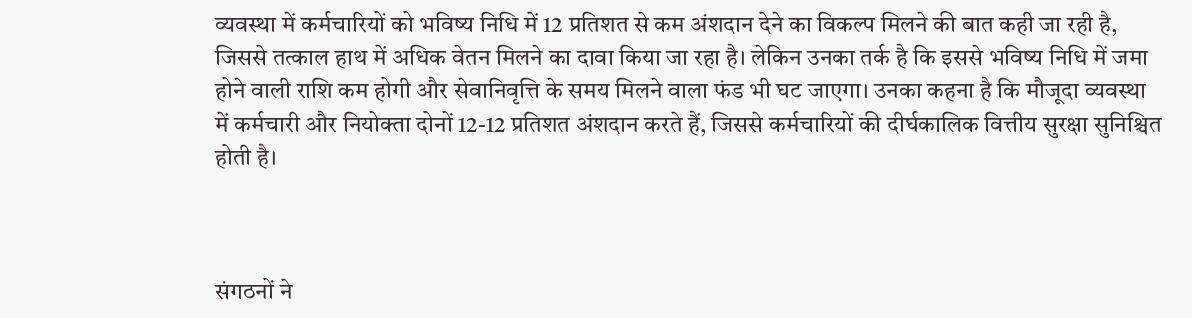व्यवस्था में कर्मचारियों को भविष्य निधि में 12 प्रतिशत से कम अंशदान देने का विकल्प मिलने की बात कही जा रही है, जिससे तत्काल हाथ में अधिक वेतन मिलने का दावा किया जा रहा है। लेकिन उनका तर्क है कि इससे भविष्य निधि में जमा होने वाली राशि कम होगी और सेवानिवृत्ति के समय मिलने वाला फंड भी घट जाएगा। उनका कहना है कि मौजूदा व्यवस्था में कर्मचारी और नियोक्ता दोनों 12-12 प्रतिशत अंशदान करते हैं, जिससे कर्मचारियों की दीर्घकालिक वित्तीय सुरक्षा सुनिश्चित होती है।



संगठनों ने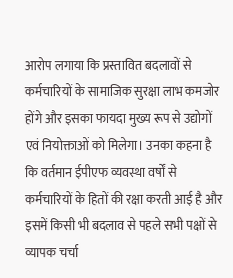आरोप लगाया कि प्रस्तावित बदलावों से कर्मचारियों के सामाजिक सुरक्षा लाभ कमजोर होंगे और इसका फायदा मुख्य रूप से उद्योगों एवं नियोक्ताओं को मिलेगा। उनका कहना है कि वर्तमान ईपीएफ व्यवस्था वर्षों से कर्मचारियों के हितों की रक्षा करती आई है और इसमें किसी भी बदलाव से पहले सभी पक्षों से व्यापक चर्चा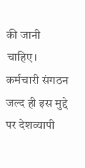की जानी चाहिए। कर्मचारी संगठन जल्द ही इस मुद्दे पर देशव्यापी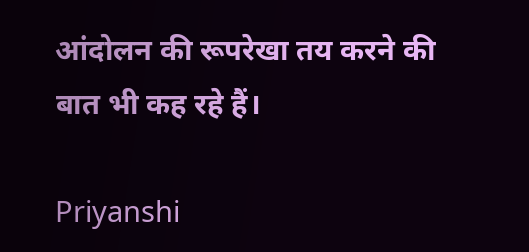आंदोलन की रूपरेखा तय करने की बात भी कह रहे हैं।

Priyanshi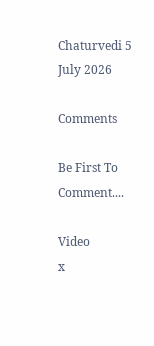Chaturvedi 5 July 2026

Comments

Be First To Comment....

Video
x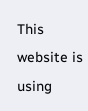This website is using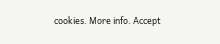cookies. More info. Accept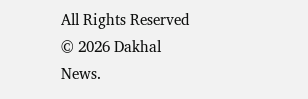All Rights Reserved © 2026 Dakhal News.